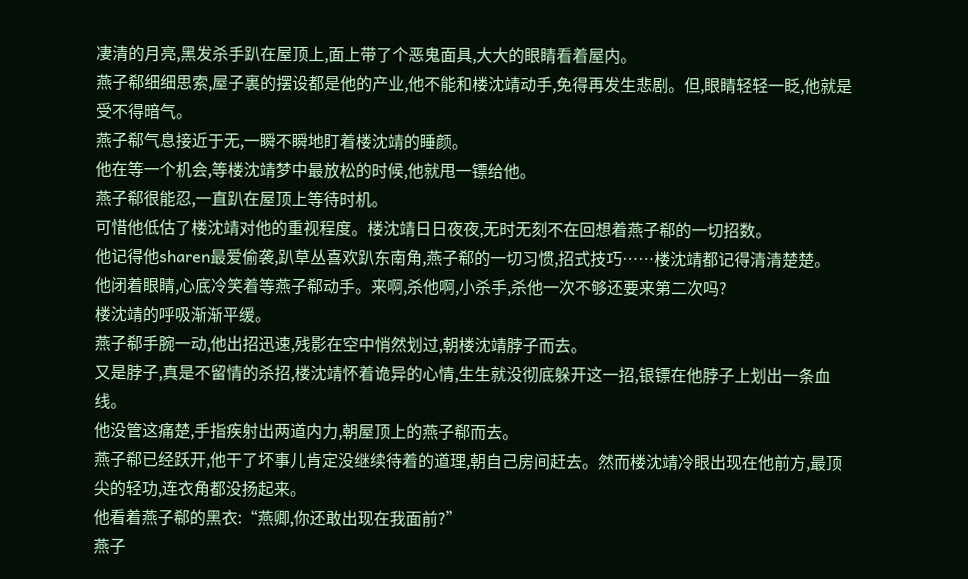凄清的月亮,黑发杀手趴在屋顶上,面上带了个恶鬼面具,大大的眼睛看着屋内。
燕子郗细细思索,屋子裏的摆设都是他的产业,他不能和楼沈靖动手,免得再发生悲剧。但,眼睛轻轻一眨,他就是受不得暗气。
燕子郗气息接近于无,一瞬不瞬地盯着楼沈靖的睡颜。
他在等一个机会,等楼沈靖梦中最放松的时候,他就甩一镖给他。
燕子郗很能忍,一直趴在屋顶上等待时机。
可惜他低估了楼沈靖对他的重视程度。楼沈靖日日夜夜,无时无刻不在回想着燕子郗的一切招数。
他记得他sharen最爱偷袭,趴草丛喜欢趴东南角,燕子郗的一切习惯,招式技巧……楼沈靖都记得清清楚楚。
他闭着眼睛,心底冷笑着等燕子郗动手。来啊,杀他啊,小杀手,杀他一次不够还要来第二次吗?
楼沈靖的呼吸渐渐平缓。
燕子郗手腕一动,他出招迅速,残影在空中悄然划过,朝楼沈靖脖子而去。
又是脖子,真是不留情的杀招,楼沈靖怀着诡异的心情,生生就没彻底躲开这一招,银镖在他脖子上划出一条血线。
他没管这痛楚,手指疾射出两道内力,朝屋顶上的燕子郗而去。
燕子郗已经跃开,他干了坏事儿肯定没继续待着的道理,朝自己房间赶去。然而楼沈靖冷眼出现在他前方,最顶尖的轻功,连衣角都没扬起来。
他看着燕子郗的黑衣:“燕卿,你还敢出现在我面前?”
燕子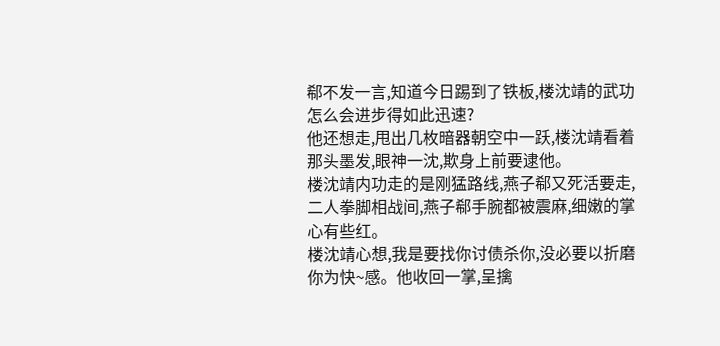郗不发一言,知道今日踢到了铁板,楼沈靖的武功怎么会进步得如此迅速?
他还想走,甩出几枚暗器朝空中一跃,楼沈靖看着那头墨发,眼神一沈,欺身上前要逮他。
楼沈靖内功走的是刚猛路线,燕子郗又死活要走,二人拳脚相战间,燕子郗手腕都被震麻,细嫩的掌心有些红。
楼沈靖心想,我是要找你讨债杀你,没必要以折磨你为快~感。他收回一掌,呈擒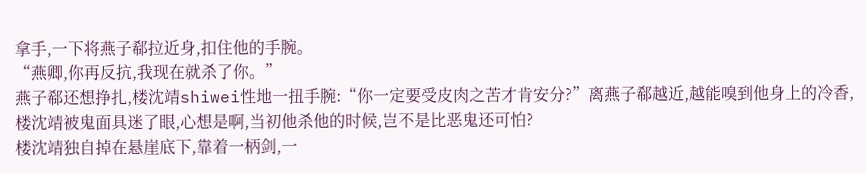拿手,一下将燕子郗拉近身,扣住他的手腕。
“燕卿,你再反抗,我现在就杀了你。”
燕子郗还想挣扎,楼沈靖shiwei性地一扭手腕:“你一定要受皮肉之苦才肯安分?”离燕子郗越近,越能嗅到他身上的冷香,楼沈靖被鬼面具迷了眼,心想是啊,当初他杀他的时候,岂不是比恶鬼还可怕?
楼沈靖独自掉在悬崖底下,靠着一柄剑,一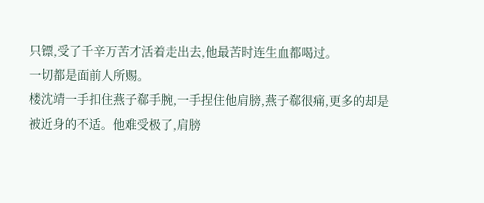只镖,受了千辛万苦才活着走出去,他最苦时连生血都喝过。
一切都是面前人所赐。
楼沈靖一手扣住燕子郗手腕,一手捏住他肩膀,燕子郗很痛,更多的却是被近身的不适。他难受极了,肩膀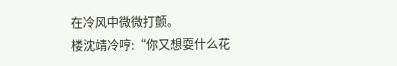在冷风中微微打颤。
楼沈靖冷哼:“你又想耍什么花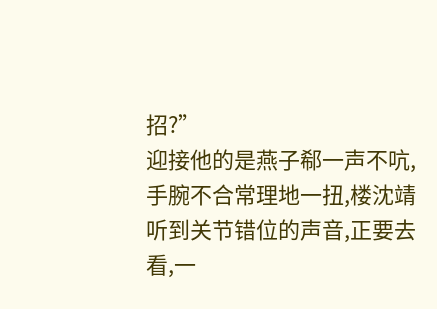招?”
迎接他的是燕子郗一声不吭,手腕不合常理地一扭,楼沈靖听到关节错位的声音,正要去看,一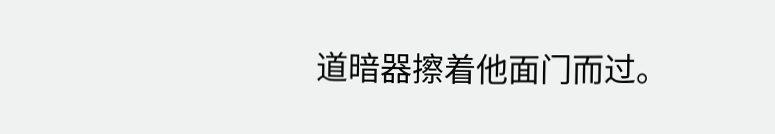道暗器擦着他面门而过。